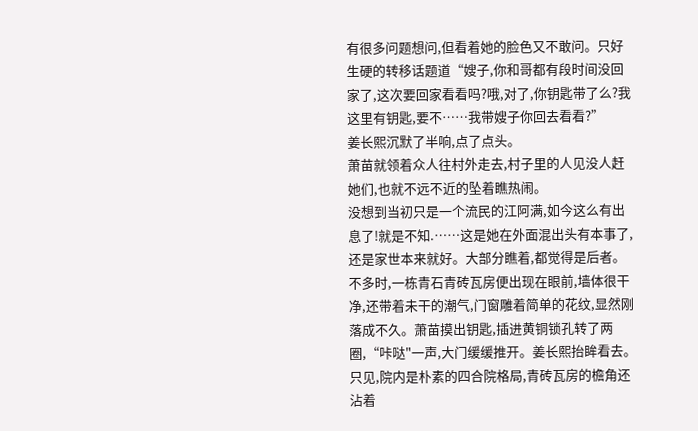有很多问题想问,但看着她的脸色又不敢问。只好生硬的转移话题道“嫂子,你和哥都有段时间没回家了,这次要回家看看吗?哦,对了,你钥匙带了么?我这里有钥匙,要不……我带嫂子你回去看看?”
姜长熙沉默了半响,点了点头。
萧苗就领着众人往村外走去,村子里的人见没人赶她们,也就不远不近的坠着瞧热闹。
没想到当初只是一个流民的江阿满,如今这么有出息了!就是不知.……这是她在外面混出头有本事了,还是家世本来就好。大部分瞧着,都觉得是后者。
不多时,一栋青石青砖瓦房便出现在眼前,墙体很干净,还带着未干的潮气,门窗雕着简单的花纹,显然刚落成不久。萧苗摸出钥匙,插进黄铜锁孔转了两圈,“咔哒"一声,大门缓缓推开。姜长熙抬眸看去。
只见,院内是朴素的四合院格局,青砖瓦房的檐角还沾着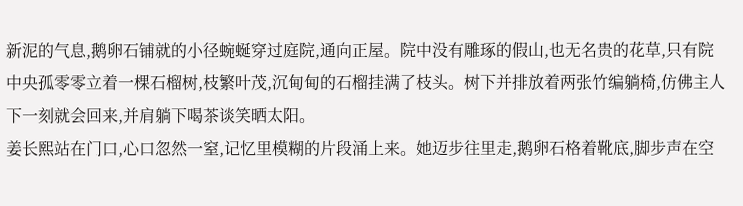新泥的气息,鹅卵石铺就的小径蜿蜒穿过庭院,通向正屋。院中没有雕琢的假山,也无名贵的花草,只有院中央孤零零立着一棵石榴树,枝繁叶茂,沉甸甸的石榴挂满了枝头。树下并排放着两张竹编躺椅,仿佛主人下一刻就会回来,并肩躺下喝茶谈笑晒太阳。
姜长熙站在门口,心口忽然一窒,记忆里模糊的片段涌上来。她迈步往里走,鹅卵石格着靴底,脚步声在空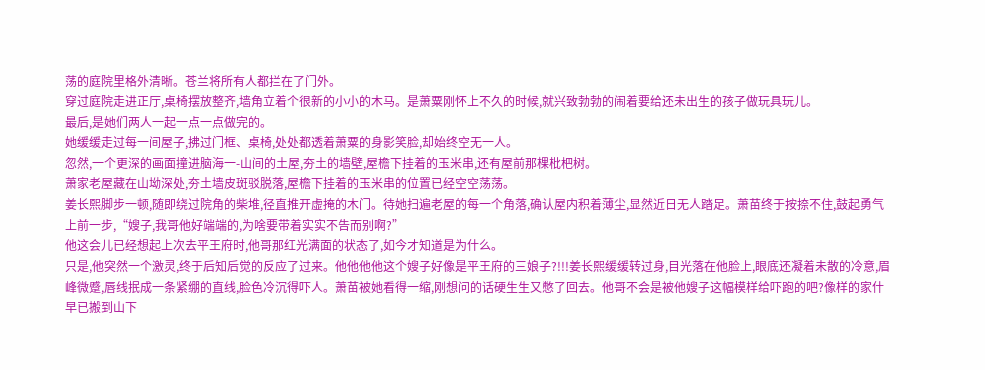荡的庭院里格外清晰。苍兰将所有人都拦在了门外。
穿过庭院走进正厅,桌椅摆放整齐,墙角立着个很新的小小的木马。是萧粟刚怀上不久的时候,就兴致勃勃的闹着要给还未出生的孩子做玩具玩儿。
最后,是她们两人一起一点一点做完的。
她缓缓走过每一间屋子,拂过门框、桌椅,处处都透着萧粟的身影笑脸,却始终空无一人。
忽然,一个更深的画面撞进脑海一-山间的土屋,夯土的墙壁,屋檐下挂着的玉米串,还有屋前那棵枇杷树。
萧家老屋藏在山坳深处,夯土墙皮斑驳脱落,屋檐下挂着的玉米串的位置已经空空荡荡。
姜长熙脚步一顿,随即绕过院角的柴堆,径直推开虚掩的木门。待她扫遍老屋的每一个角落,确认屋内积着薄尘,显然近日无人踏足。萧苗终于按捺不住,鼓起勇气上前一步,“嫂子,我哥他好端端的,为啥要带着实实不告而别啊?”
他这会儿已经想起上次去平王府时,他哥那红光满面的状态了,如今才知道是为什么。
只是,他突然一个激灵,终于后知后觉的反应了过来。他他他他这个嫂子好像是平王府的三娘子?!!!姜长熙缓缓转过身,目光落在他脸上,眼底还凝着未散的冷意,眉峰微蹙,唇线抿成一条紧绷的直线,脸色冷沉得吓人。萧苗被她看得一缩,刚想问的话硬生生又憋了回去。他哥不会是被他嫂子这幅模样给吓跑的吧?像样的家什早已搬到山下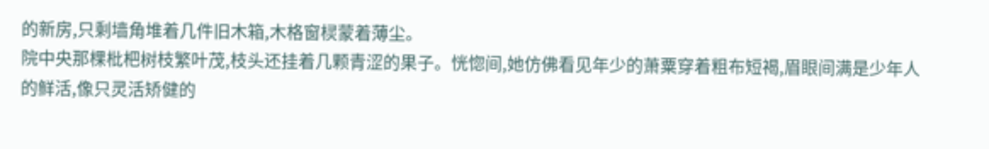的新房,只剩墙角堆着几件旧木箱,木格窗棂蒙着薄尘。
院中央那棵枇杷树枝繁叶茂,枝头还挂着几颗青涩的果子。恍惚间,她仿佛看见年少的萧粟穿着粗布短褐,眉眼间满是少年人的鲜活,像只灵活矫健的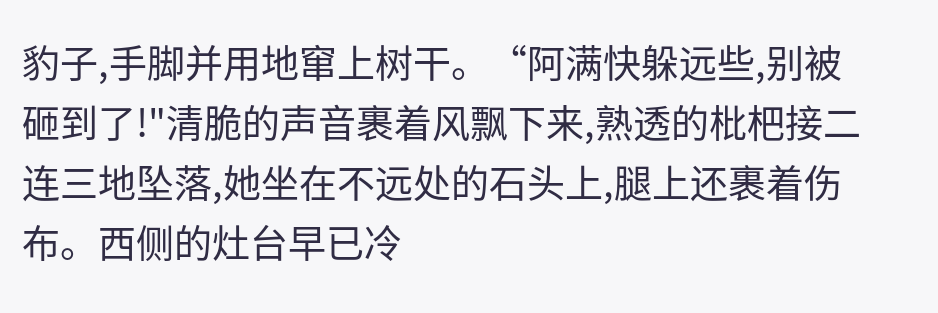豹子,手脚并用地窜上树干。“阿满快躲远些,别被砸到了!"清脆的声音裹着风飘下来,熟透的枇杷接二连三地坠落,她坐在不远处的石头上,腿上还裹着伤布。西侧的灶台早已冷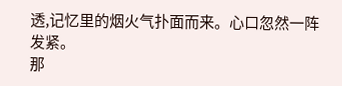透,记忆里的烟火气扑面而来。心口忽然一阵发紧。
那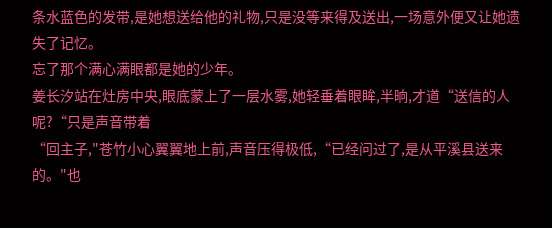条水蓝色的发带,是她想送给他的礼物,只是没等来得及送出,一场意外便又让她遗失了记忆。
忘了那个满心满眼都是她的少年。
姜长汐站在灶房中央,眼底蒙上了一层水雾,她轻垂着眼眸,半晌,才道“送信的人呢?“只是声音带着
“回主子,"苍竹小心翼翼地上前,声音压得极低,“已经问过了,是从平溪县送来的。"也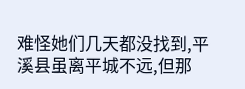难怪她们几天都没找到,平溪县虽离平城不远,但那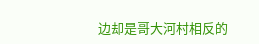边却是哥大河村相反的